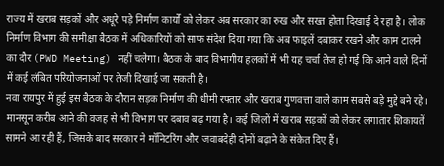राज्य में खराब सड़कों और अधूरे पड़े निर्माण कार्यों को लेकर अब सरकार का रुख और सख्त होता दिखाई दे रहा है। लोक निर्माण विभाग की समीक्षा बैठक में अधिकारियों को साफ संदेश दिया गया कि अब फाइलें दबाकर रखने और काम टालने का दौर (PWD Meeting) नहीं चलेगा। बैठक के बाद विभागीय हलकों में भी यह चर्चा तेज हो गई कि आने वाले दिनों में कई लंबित परियोजनाओं पर तेजी दिखाई जा सकती है।
नवा रायपुर में हुई इस बैठक के दौरान सड़क निर्माण की धीमी रफ्तार और खराब गुणवत्ता वाले काम सबसे बड़े मुद्दे बने रहे। मानसून करीब आने की वजह से भी विभाग पर दबाव बढ़ गया है। कई जिलों में खराब सड़कों को लेकर लगातार शिकायतें सामने आ रही हैं, जिसके बाद सरकार ने मॉनिटरिंग और जवाबदेही दोनों बढ़ाने के संकेत दिए हैं।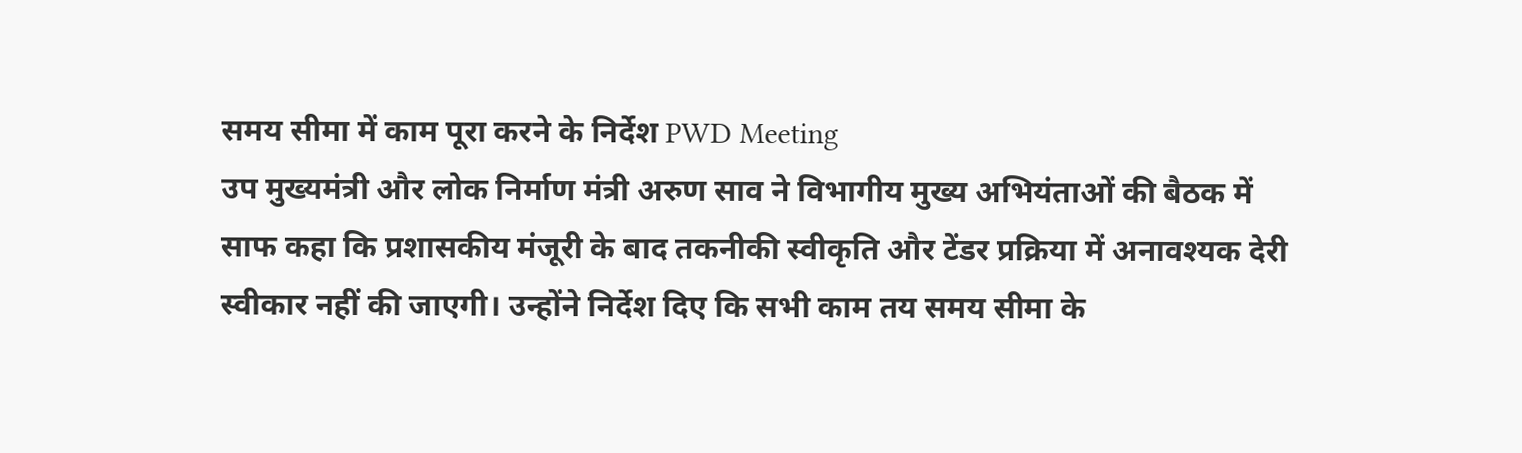समय सीमा में काम पूरा करने के निर्देश PWD Meeting
उप मुख्यमंत्री और लोक निर्माण मंत्री अरुण साव ने विभागीय मुख्य अभियंताओं की बैठक में साफ कहा कि प्रशासकीय मंजूरी के बाद तकनीकी स्वीकृति और टेंडर प्रक्रिया में अनावश्यक देरी स्वीकार नहीं की जाएगी। उन्होंने निर्देश दिए कि सभी काम तय समय सीमा के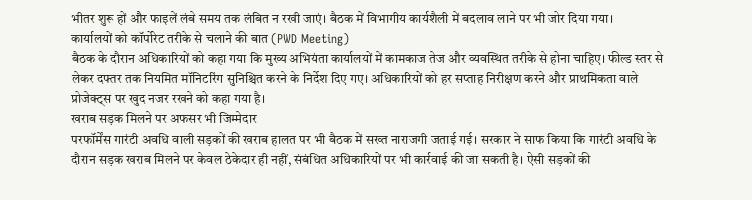भीतर शुरू हों और फाइलें लंबे समय तक लंबित न रखी जाएं। बैठक में विभागीय कार्यशैली में बदलाव लाने पर भी जोर दिया गया।
कार्यालयों को कॉर्पोरेट तरीके से चलाने की बात (PWD Meeting)
बैठक के दौरान अधिकारियों को कहा गया कि मुख्य अभियंता कार्यालयों में कामकाज तेज और व्यवस्थित तरीके से होना चाहिए। फील्ड स्तर से लेकर दफ्तर तक नियमित मॉनिटरिंग सुनिश्चित करने के निर्देश दिए गए। अधिकारियों को हर सप्ताह निरीक्षण करने और प्राथमिकता वाले प्रोजेक्ट्स पर खुद नजर रखने को कहा गया है।
खराब सड़क मिलने पर अफसर भी जिम्मेदार
परफॉर्मेंस गारंटी अवधि वाली सड़कों की खराब हालत पर भी बैठक में सख्त नाराजगी जताई गई। सरकार ने साफ किया कि गारंटी अवधि के दौरान सड़क खराब मिलने पर केवल ठेकेदार ही नहीं, संबंधित अधिकारियों पर भी कार्रवाई की जा सकती है। ऐसी सड़कों की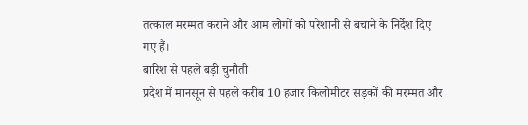तत्काल मरम्मत कराने और आम लोगों को परेशानी से बचाने के निर्देश दिए गए हैं।
बारिश से पहले बड़ी चुनौती
प्रदेश में मानसून से पहले करीब 10 हजार किलोमीटर सड़कों की मरम्मत और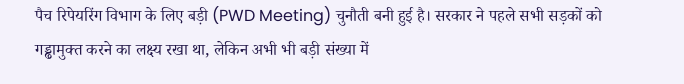पैच रिपेयरिंग विभाग के लिए बड़ी (PWD Meeting) चुनौती बनी हुई है। सरकार ने पहले सभी सड़कों को गड्ढामुक्त करने का लक्ष्य रखा था, लेकिन अभी भी बड़ी संख्या में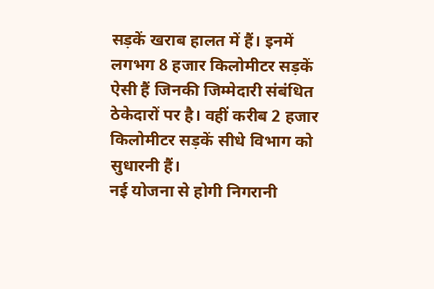सड़कें खराब हालत में हैं। इनमें लगभग 8 हजार किलोमीटर सड़कें ऐसी हैं जिनकी जिम्मेदारी संबंधित ठेकेदारों पर है। वहीं करीब 2 हजार किलोमीटर सड़कें सीधे विभाग को सुधारनी हैं।
नई योजना से होगी निगरानी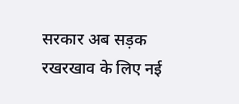सरकार अब सड़क रखरखाव के लिए नई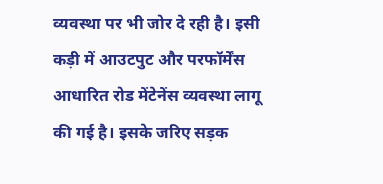व्यवस्था पर भी जोर दे रही है। इसी कड़ी में आउटपुट और परफॉर्मेंस आधारित रोड मेंटेनेंस व्यवस्था लागू की गई है। इसके जरिए सड़क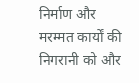निर्माण और मरम्मत कार्यों की निगरानी को और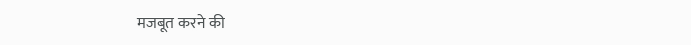मजबूत करने की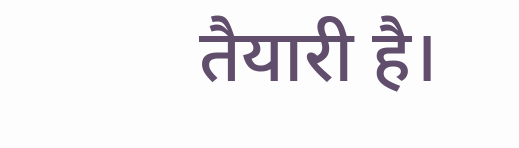तैयारी है।